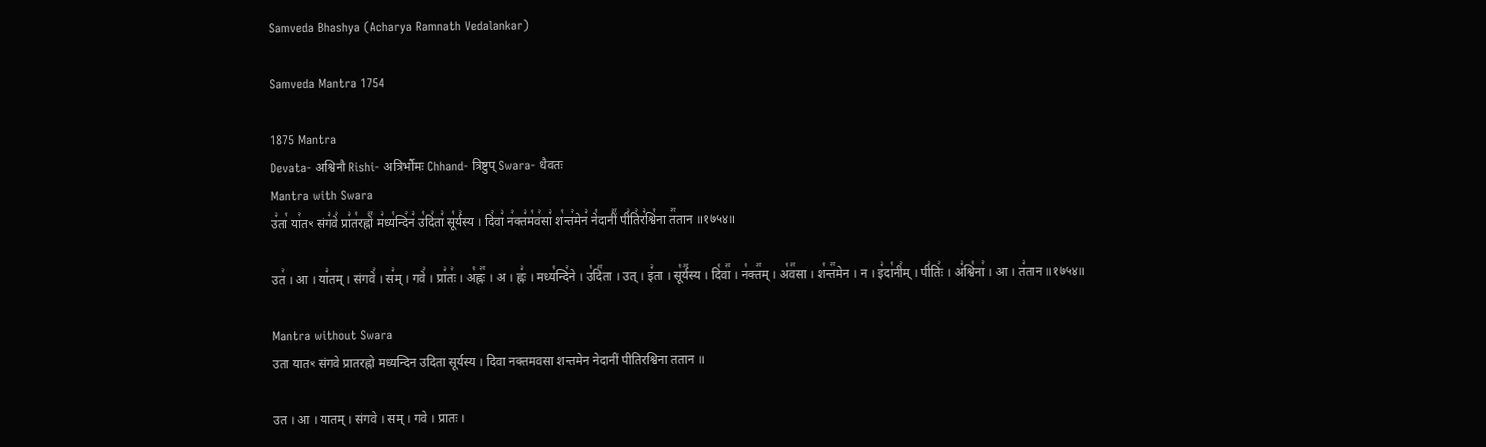Samveda Bhashya (Acharya Ramnath Vedalankar)

Samveda Mantra 1754

1875 Mantra
Devata- अश्विनौ Rishi- अत्रिर्भौमः Chhand- त्रिष्टुप् Swara- धैवतः
Mantra with Swara
उ꣣ता꣡ या꣢तꣳ संग꣣वे꣢ प्रा꣣त꣡रह्नो꣢꣯ म꣣ध्य꣡न्दि꣢न꣣ उ꣡दि꣢ता꣣ सू꣡र्य꣢स्य । दि꣢वा꣣ न꣢क्त꣣म꣡व꣢सा꣣ श꣡न्त꣢मेन꣣ ने꣡दानीं꣢꣯ पी꣣ति꣢र꣣श्वि꣡ना त꣢꣯तान ॥१७५४॥

उत꣢ । आ । या꣣तम् । संगवे꣢ । स꣣म् । गवे꣢ । प्रा꣣तः꣢ । अ꣡ह्नः꣢꣯ । अ । ह्नः꣣ । मध्य꣡न्दि꣢ने । उ꣡दि꣢꣯ता । उत् । इ꣣ता । सू꣡र्य꣢꣯स्य । दि꣡वा꣢꣯ । न꣡क्त꣢꣯म् । अ꣡व꣢꣯सा । श꣡न्त꣢꣯मेन । न । इ꣣दा꣡नी꣢म् । पी꣣तिः꣢ । अ꣣श्वि꣡ना꣢ । आ । त꣣तान ॥१७५४॥

Mantra without Swara
उता यातꣳ संगवे प्रातरह्नो मध्यन्दिन उदिता सूर्यस्य । दिवा नक्तमवसा शन्तमेन नेदानीं पीतिरश्विना ततान ॥

उत । आ । यातम् । संगवे । सम् । गवे । प्रातः ।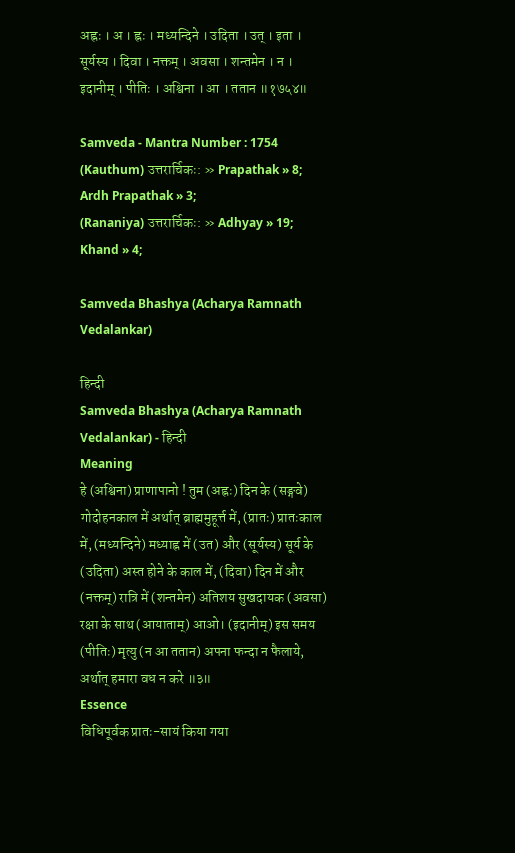अह्नः । अ । ह्नः । मध्यन्दिने । उदिता । उत् । इता । सूर्यस्य । दिवा । नक्तम् । अवसा । शन्तमेन । न । इदानीम् । पीतिः । अश्विना । आ । ततान ॥१७५४॥

Samveda - Mantra Number : 1754
(Kauthum) उत्तरार्चिकः: » Prapathak » 8; Ardh Prapathak » 3;
(Rananiya) उत्तरार्चिकः: » Adhyay » 19; Khand » 4;

Samveda Bhashya (Acharya Ramnath Vedalankar)

हिन्दी
Samveda Bhashya (Acharya Ramnath Vedalankar) - हिन्दी
Meaning
हे (अश्विना) प्राणापानो ! तुम (अह्नः) दिन के (सङ्गवे) गोदोहनकाल में अर्थात् ब्राह्ममुहूर्त्त में, (प्रातः) प्रातःकाल में, (मध्यन्दिने) मध्याह्न में (उत) और (सूर्यस्य) सूर्य के (उदिता) अस्त होने के काल में, (दिवा) दिन में और (नक्तम्) रात्रि में (शन्तमेन) अतिशय सुखदायक (अवसा) रक्षा के साथ (आयाताम्) आओ। (इदानीम्) इस समय (पीतिः) मृत्यु (न आ ततान) अपना फन्दा न फैलाये, अर्थात् हमारा वध न करे ॥३॥
Essence
विधिपूर्वक प्रातः-सायं किया गया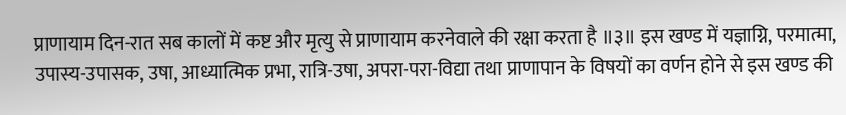प्राणायाम दिन-रात सब कालों में कष्ट और मृत्यु से प्राणायाम करनेवाले की रक्षा करता है ॥३॥ इस खण्ड में यज्ञाग्नि, परमात्मा, उपास्य-उपासक, उषा, आध्यात्मिक प्रभा, रात्रि-उषा, अपरा-परा-विद्या तथा प्राणापान के विषयों का वर्णन होने से इस खण्ड की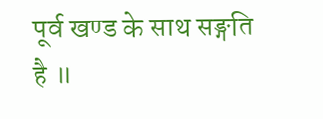पूर्व खण्ड के साथ सङ्गति है ॥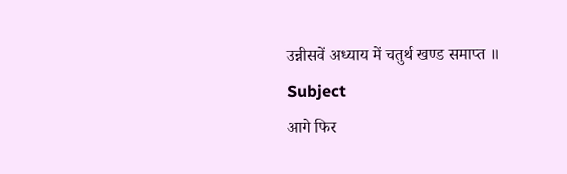उन्नीसवें अध्याय में चतुर्थ खण्ड समाप्त ॥
Subject
आगे फिर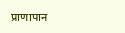प्राणापान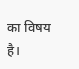का विषय है।